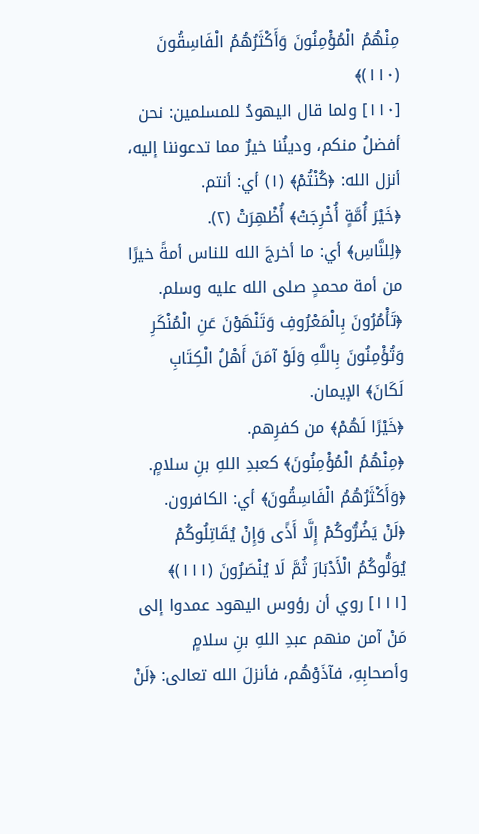مِنْهُمُ الْمُؤْمِنُونَ وَأَكْثَرُهُمُ الْفَاسِقُونَ (١١٠)﴾
[١١٠] ولما قال اليهودُ للمسلمين: نحن أفضلُ منكم، ودينُنا خيرٌ مما تدعوننا إليه، أنزل الله: ﴿كُنْتُمْ﴾ (١) أي: أنتم.
﴿خَيْرَ أُمَّةٍ أُخْرِجَتْ﴾ أُظْهِرَتْ (٢).
﴿لِلنَّاسِ﴾ أي: ما أخرجَ الله للناس أمةً خيرًا من أمة محمدٍ صلى الله عليه وسلم.
﴿تَأْمُرُونَ بِالْمَعْرُوفِ وَتَنْهَوْنَ عَنِ الْمُنْكَرِ وَتُؤْمِنُونَ بِاللَّهِ وَلَوْ آمَنَ أَهْلُ الْكِتَابِ لَكَانَ﴾ الإيمان.
﴿خَيْرًا لَهُمْ﴾ من كفرِهم.
﴿مِنْهُمُ الْمُؤْمِنُونَ﴾ كعبدِ اللهِ بنِ سلامٍ.
﴿وَأَكْثَرُهُمُ الْفَاسِقُونَ﴾ أي: الكافرون.
﴿لَنْ يَضُرُّوكُمْ إِلَّا أَذًى وَإِنْ يُقَاتِلُوكُمْ يُوَلُّوكُمُ الْأَدْبَارَ ثُمَّ لَا يُنْصَرُونَ (١١١)﴾
[١١١] روي أن رؤوس اليهود عمدوا إلى مَنْ آمن منهم عبدِ اللهِ بنِ سلامٍ وأصحابِهِ، فآذَوْهُم، فأنزلَ الله تعالى: ﴿لَنْ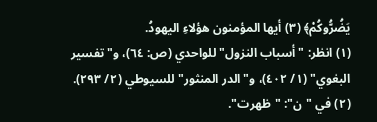يَضُرُّوكُمْ﴾ (٣) أيها المؤمنون هؤلاءِ اليهودُ.
(١) انظر: "أسباب النزول" للواحدي (ص: ٦٤)، و"تفسير البغوي" (١/ ٤٠٢)، و"الدر المنثور" للسيوطي (٢/ ٢٩٣).
(٢) في "ن": "ظهرت".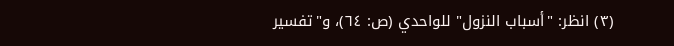(٣) انظر: "أسباب النزول" للواحدي (ص: ٦٤)، و"تفسير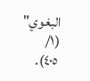البغوي" (١/ ٤٠٥).